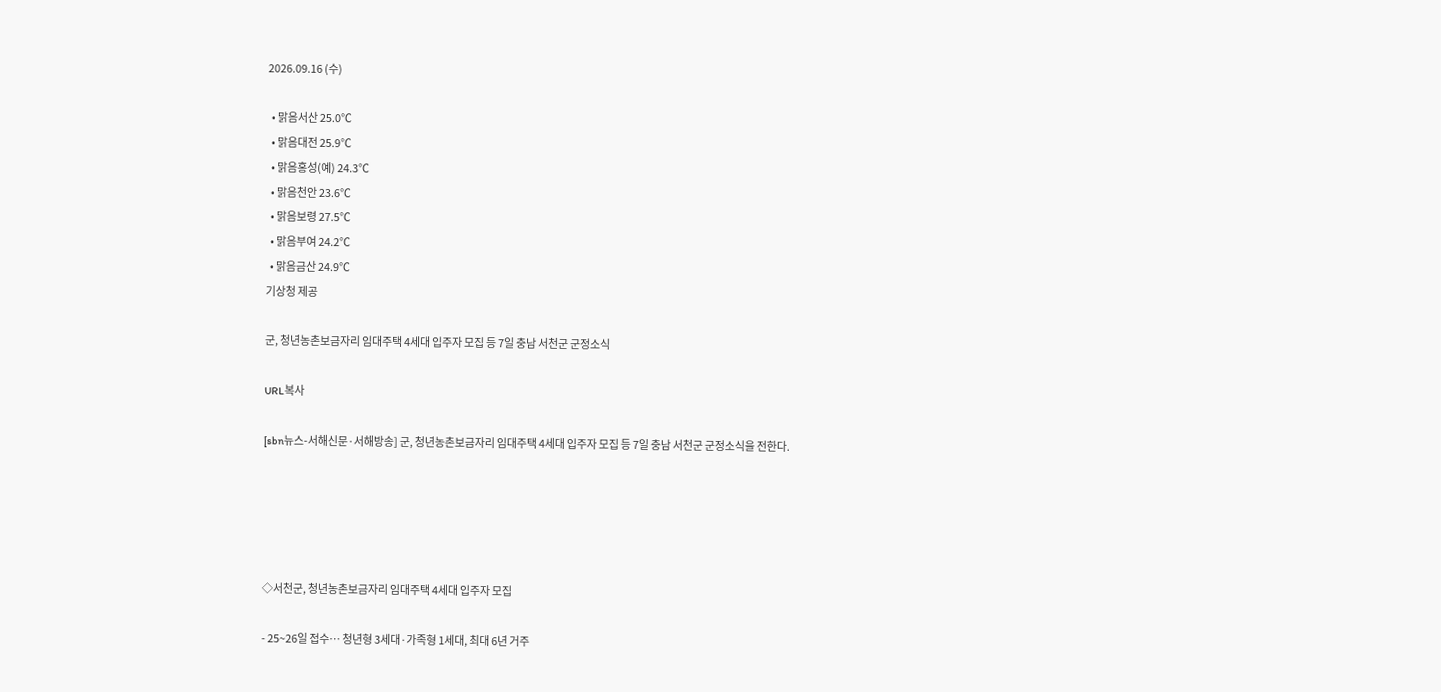2026.09.16 (수)

  • 맑음서산 25.0℃
  • 맑음대전 25.9℃
  • 맑음홍성(예) 24.3℃
  • 맑음천안 23.6℃
  • 맑음보령 27.5℃
  • 맑음부여 24.2℃
  • 맑음금산 24.9℃
기상청 제공

군, 청년농촌보금자리 임대주택 4세대 입주자 모집 등 7일 충남 서천군 군정소식

URL복사

[sbn뉴스-서해신문·서해방송] 군, 청년농촌보금자리 임대주택 4세대 입주자 모집 등 7일 충남 서천군 군정소식을 전한다.





◇서천군, 청년농촌보금자리 임대주택 4세대 입주자 모집

- 25~26일 접수… 청년형 3세대·가족형 1세대, 최대 6년 거주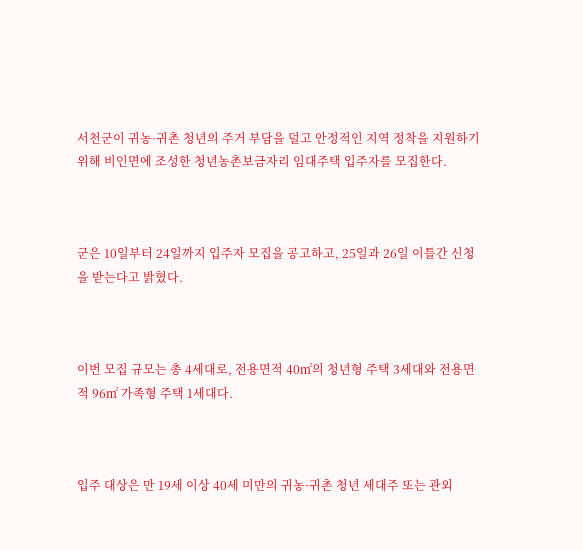서천군이 귀농·귀촌 청년의 주거 부담을 덜고 안정적인 지역 정착을 지원하기 위해 비인면에 조성한 청년농촌보금자리 임대주택 입주자를 모집한다.



군은 10일부터 24일까지 입주자 모집을 공고하고, 25일과 26일 이틀간 신청을 받는다고 밝혔다.



이번 모집 규모는 총 4세대로, 전용면적 40㎡의 청년형 주택 3세대와 전용면적 96㎡ 가족형 주택 1세대다.



입주 대상은 만 19세 이상 40세 미만의 귀농·귀촌 청년 세대주 또는 관외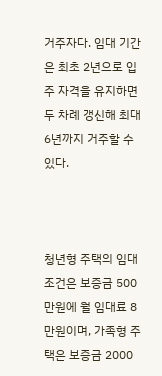거주자다. 임대 기간은 최초 2년으로 입주 자격을 유지하면 두 차례 갱신해 최대 6년까지 거주할 수 있다.



청년형 주택의 임대 조건은 보증금 500만원에 월 임대료 8만원이며, 가족형 주택은 보증금 2000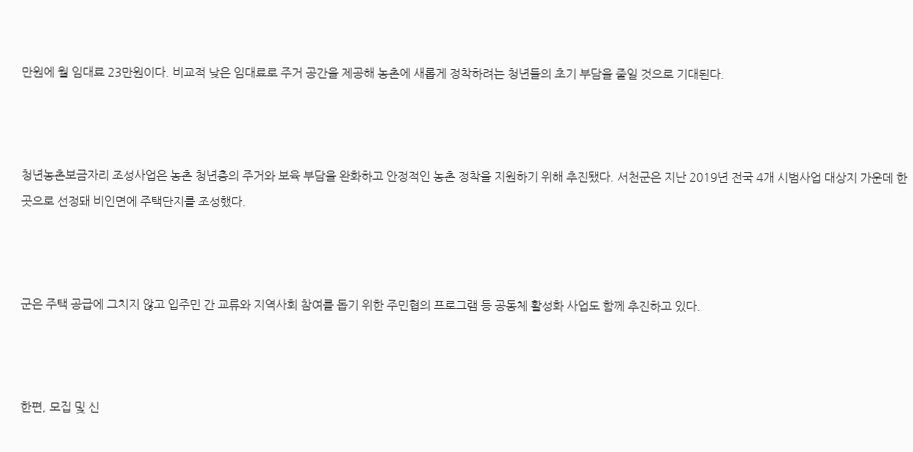만원에 월 임대료 23만원이다. 비교적 낮은 임대료로 주거 공간을 제공해 농촌에 새롭게 정착하려는 청년들의 초기 부담을 줄일 것으로 기대된다.



청년농촌보금자리 조성사업은 농촌 청년층의 주거와 보육 부담을 완화하고 안정적인 농촌 정착을 지원하기 위해 추진됐다. 서천군은 지난 2019년 전국 4개 시범사업 대상지 가운데 한 곳으로 선정돼 비인면에 주택단지를 조성했다.



군은 주택 공급에 그치지 않고 입주민 간 교류와 지역사회 참여를 돕기 위한 주민협의 프로그램 등 공동체 활성화 사업도 함께 추진하고 있다.



한편, 모집 및 신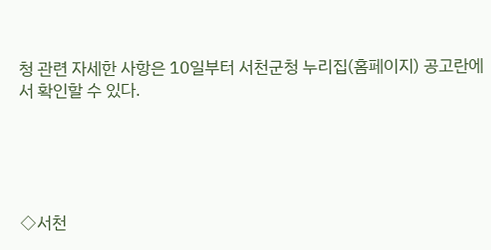청 관련 자세한 사항은 10일부터 서천군청 누리집(홈페이지) 공고란에서 확인할 수 있다.





◇서천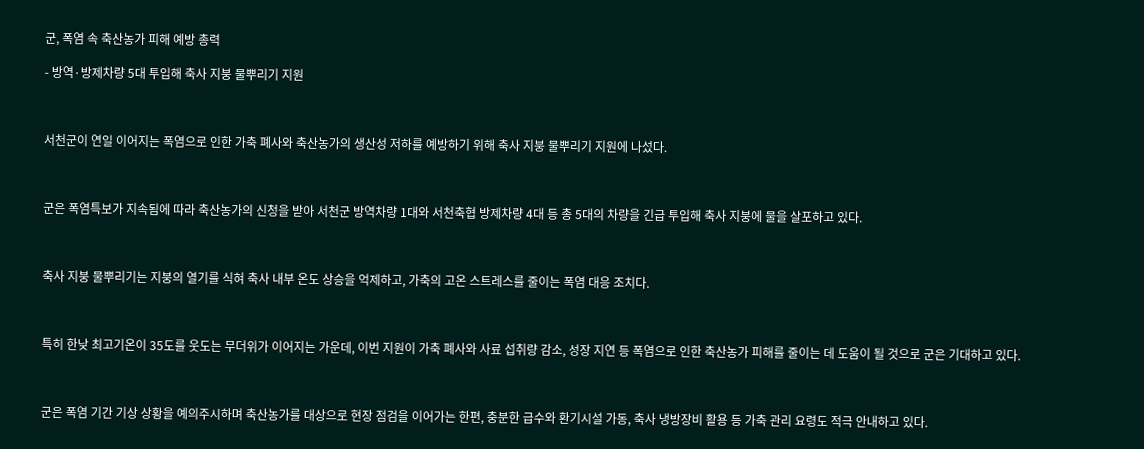군, 폭염 속 축산농가 피해 예방 총력

- 방역·방제차량 5대 투입해 축사 지붕 물뿌리기 지원



서천군이 연일 이어지는 폭염으로 인한 가축 폐사와 축산농가의 생산성 저하를 예방하기 위해 축사 지붕 물뿌리기 지원에 나섰다.



군은 폭염특보가 지속됨에 따라 축산농가의 신청을 받아 서천군 방역차량 1대와 서천축협 방제차량 4대 등 총 5대의 차량을 긴급 투입해 축사 지붕에 물을 살포하고 있다.



축사 지붕 물뿌리기는 지붕의 열기를 식혀 축사 내부 온도 상승을 억제하고, 가축의 고온 스트레스를 줄이는 폭염 대응 조치다.



특히 한낮 최고기온이 35도를 웃도는 무더위가 이어지는 가운데, 이번 지원이 가축 폐사와 사료 섭취량 감소, 성장 지연 등 폭염으로 인한 축산농가 피해를 줄이는 데 도움이 될 것으로 군은 기대하고 있다.



군은 폭염 기간 기상 상황을 예의주시하며 축산농가를 대상으로 현장 점검을 이어가는 한편, 충분한 급수와 환기시설 가동, 축사 냉방장비 활용 등 가축 관리 요령도 적극 안내하고 있다.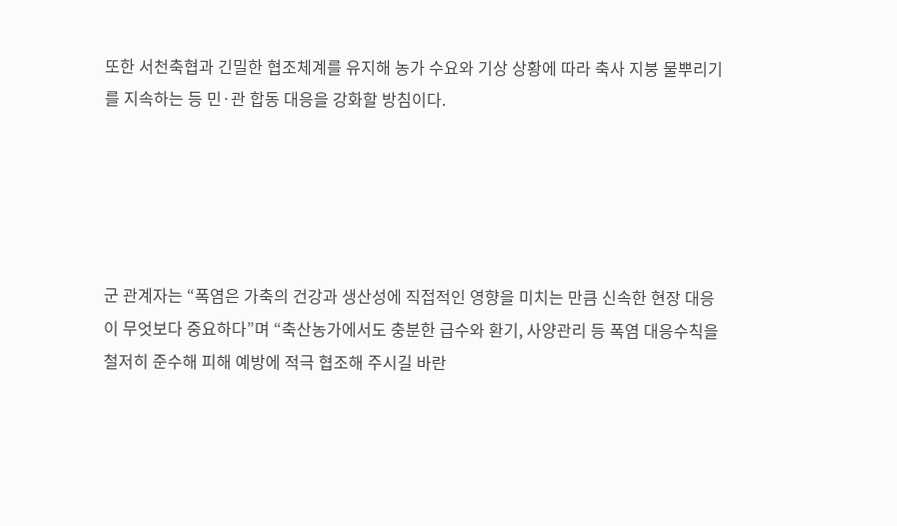또한 서천축협과 긴밀한 협조체계를 유지해 농가 수요와 기상 상황에 따라 축사 지붕 물뿌리기를 지속하는 등 민·관 합동 대응을 강화할 방침이다.





군 관계자는 “폭염은 가축의 건강과 생산성에 직접적인 영향을 미치는 만큼 신속한 현장 대응이 무엇보다 중요하다”며 “축산농가에서도 충분한 급수와 환기, 사양관리 등 폭염 대응수칙을 철저히 준수해 피해 예방에 적극 협조해 주시길 바란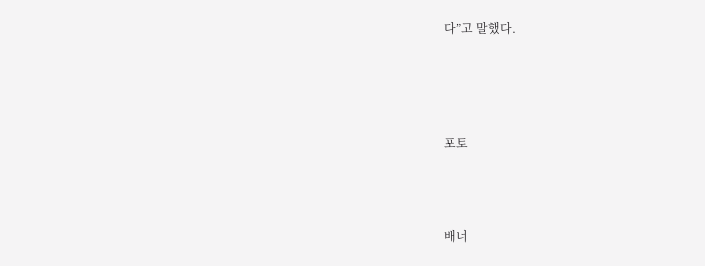다”고 말했다.




포토



배너